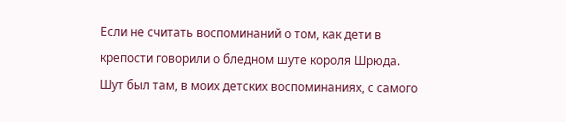Если не считать воспоминаний о том, как дети в крепости говорили о бледном шуте короля Шрюда. Шут был там, в моих детских воспоминаниях, с самого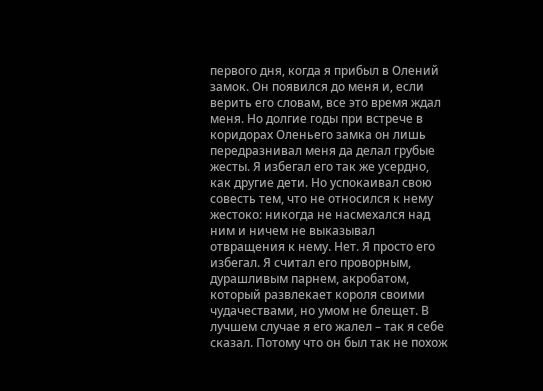первого дня, когда я прибыл в Олений замок. Он появился до меня и, если верить его словам, все это время ждал меня. Но долгие годы при встрече в коридорах Оленьего замка он лишь передразнивал меня да делал грубые жесты. Я избегал его так же усердно, как другие дети. Но успокаивал свою совесть тем, что не относился к нему жестоко: никогда не насмехался над ним и ничем не выказывал отвращения к нему. Нет. Я просто его избегал. Я считал его проворным, дурашливым парнем, акробатом, который развлекает короля своими чудачествами, но умом не блещет. В лучшем случае я его жалел – так я себе сказал. Потому что он был так не похож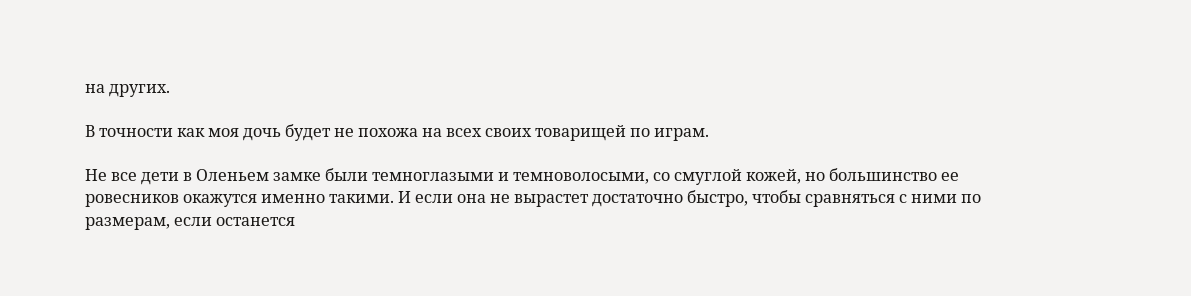на других.

В точности как моя дочь будет не похожа на всех своих товарищей по играм.

Не все дети в Оленьем замке были темноглазыми и темноволосыми, со смуглой кожей, но большинство ее ровесников окажутся именно такими. И если она не вырастет достаточно быстро, чтобы сравняться с ними по размерам, если останется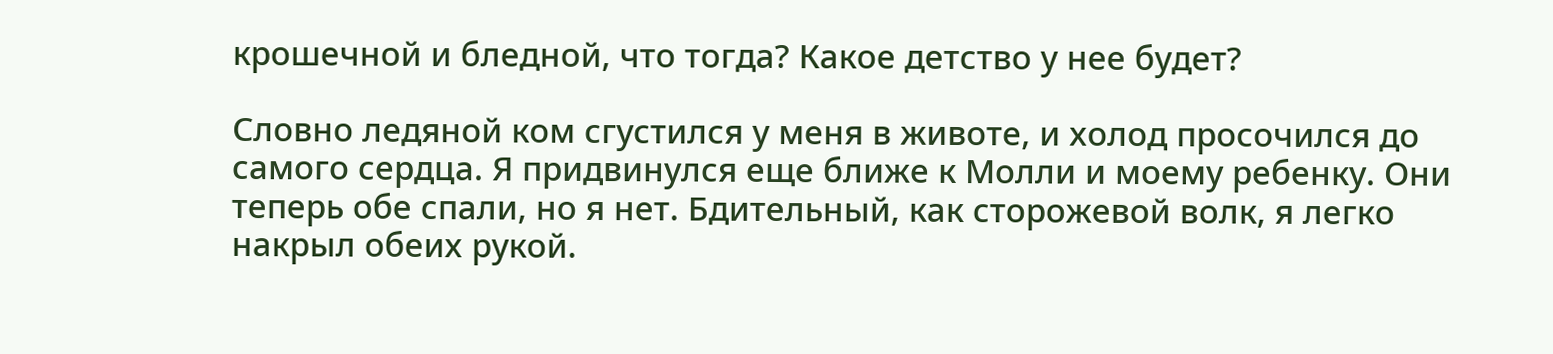крошечной и бледной, что тогда? Какое детство у нее будет?

Словно ледяной ком сгустился у меня в животе, и холод просочился до самого сердца. Я придвинулся еще ближе к Молли и моему ребенку. Они теперь обе спали, но я нет. Бдительный, как сторожевой волк, я легко накрыл обеих рукой.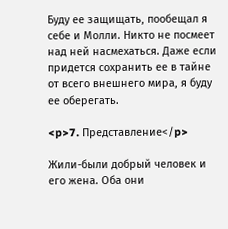Буду ее защищать, пообещал я себе и Молли. Никто не посмеет над ней насмехаться. Даже если придется сохранить ее в тайне от всего внешнего мира, я буду ее оберегать.

<p>7. Представление</p>

Жили-были добрый человек и его жена. Оба они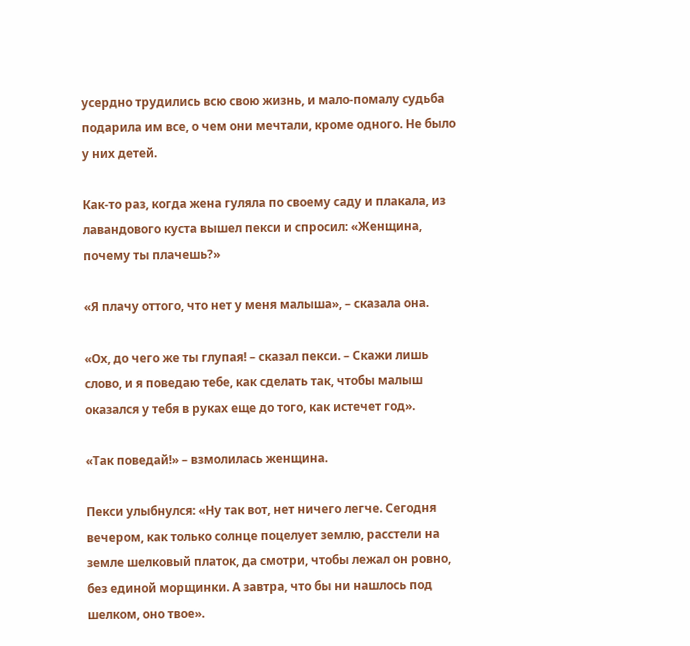усердно трудились всю свою жизнь, и мало-помалу судьба подарила им все, о чем они мечтали, кроме одного. Не было у них детей.

Как-то раз, когда жена гуляла по своему саду и плакала, из лавандового куста вышел пекси и спросил: «Женщина, почему ты плачешь?»

«Я плачу оттого, что нет у меня малыша», – сказала она.

«Ох, до чего же ты глупая! – сказал пекси. – Скажи лишь слово, и я поведаю тебе, как сделать так, чтобы малыш оказался у тебя в руках еще до того, как истечет год».

«Так поведай!» – взмолилась женщина.

Пекси улыбнулся: «Ну так вот, нет ничего легче. Сегодня вечером, как только солнце поцелует землю, расстели на земле шелковый платок, да смотри, чтобы лежал он ровно, без единой морщинки. А завтра, что бы ни нашлось под шелком, оно твое».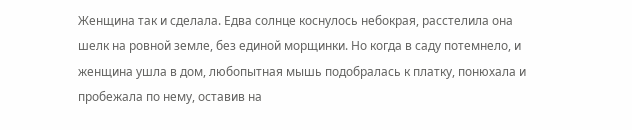Женщина так и сделала. Едва солнце коснулось небокрая, расстелила она шелк на ровной земле, без единой морщинки. Но когда в саду потемнело, и женщина ушла в дом, любопытная мышь подобралась к платку, понюхала и пробежала по нему, оставив на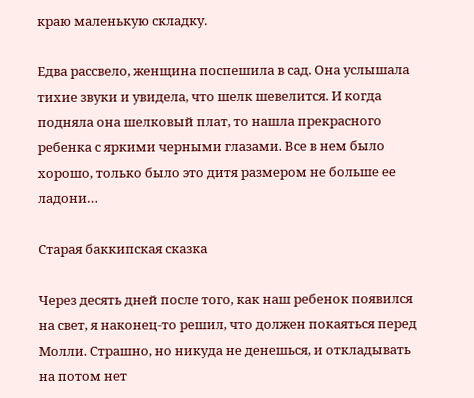краю маленькую складку.

Едва рассвело, женщина поспешила в сад. Она услышала тихие звуки и увидела, что шелк шевелится. И когда подняла она шелковый плат, то нашла прекрасного ребенка с яркими черными глазами. Все в нем было хорошо, только было это дитя размером не больше ее ладони…

Старая баккипская сказка

Через десять дней после того, как наш ребенок появился на свет, я наконец-то решил, что должен покаяться перед Молли. Страшно, но никуда не денешься, и откладывать на потом нет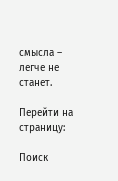смысла – легче не станет.

Перейти на страницу:

Поиск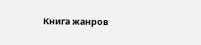Книга жанров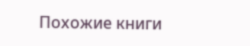Похожие книги